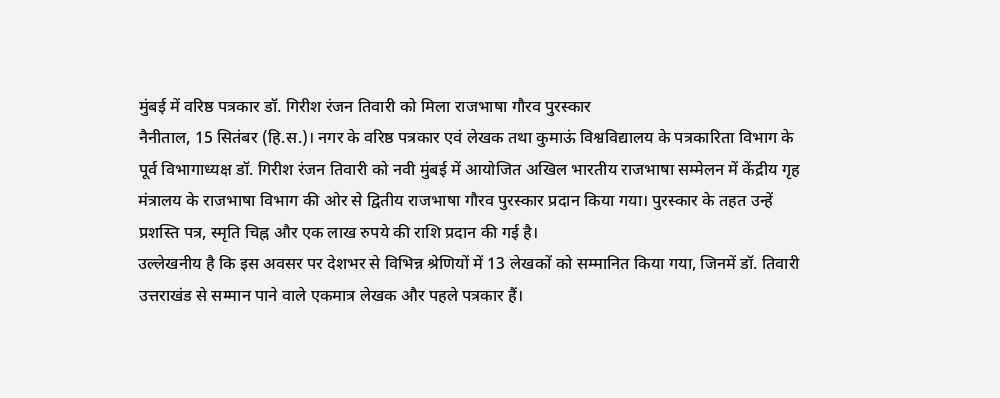मुंबई में वरिष्ठ पत्रकार डॉ. गिरीश रंजन तिवारी को मिला राजभाषा गौरव पुरस्कार
नैनीताल, 15 सितंबर (हि.स.)। नगर के वरिष्ठ पत्रकार एवं लेखक तथा कुमाऊं विश्वविद्यालय के पत्रकारिता विभाग के पूर्व विभागाध्यक्ष डॉ. गिरीश रंजन तिवारी को नवी मुंबई में आयोजित अखिल भारतीय राजभाषा सम्मेलन में केंद्रीय गृह मंत्रालय के राजभाषा विभाग की ओर से द्वितीय राजभाषा गौरव पुरस्कार प्रदान किया गया। पुरस्कार के तहत उन्हें प्रशस्ति पत्र, स्मृति चिह्न और एक लाख रुपये की राशि प्रदान की गई है।
उल्लेखनीय है कि इस अवसर पर देशभर से विभिन्न श्रेणियों में 13 लेखकों को सम्मानित किया गया, जिनमें डॉ. तिवारी उत्तराखंड से सम्मान पाने वाले एकमात्र लेखक और पहले पत्रकार हैं।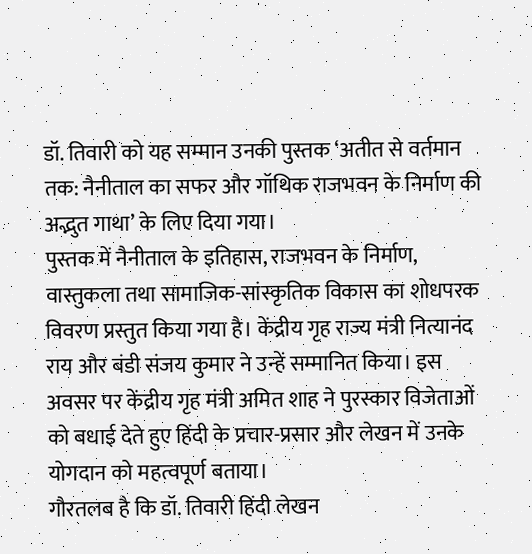डॉ. तिवारी को यह सम्मान उनकी पुस्तक ‘अतीत से वर्तमान तक: नैनीताल का सफर और गॉथिक राजभवन के निर्माण की अद्भुत गाथा’ के लिए दिया गया।
पुस्तक में नैनीताल के इतिहास, राजभवन के निर्माण, वास्तुकला तथा सामाजिक-सांस्कृतिक विकास का शोधपरक विवरण प्रस्तुत किया गया है। केंद्रीय गृह राज्य मंत्री नित्यानंद राय और बंडी संजय कुमार ने उन्हें सम्मानित किया। इस अवसर पर केंद्रीय गृह मंत्री अमित शाह ने पुरस्कार विजेताओं को बधाई देते हुए हिंदी के प्रचार-प्रसार और लेखन में उनके योगदान को महत्वपूर्ण बताया।
गौरतलब है कि डॉ. तिवारी हिंदी लेखन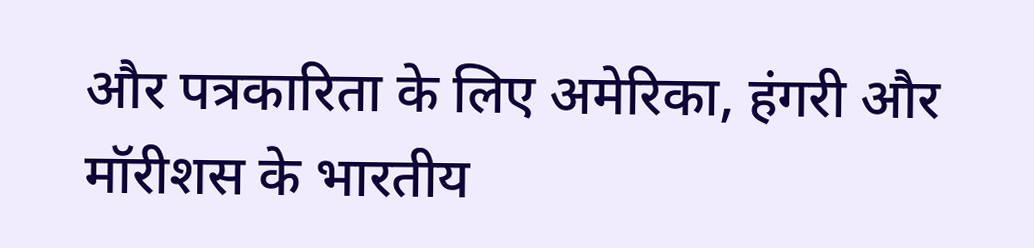और पत्रकारिता के लिए अमेरिका, हंगरी और मॉरीशस के भारतीय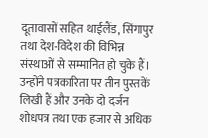दूतावासों सहित थाईलैंड, सिंगापुर तथा देश-विदेश की विभिन्न संस्थाओं से सम्मानित हो चुके हैं। उन्होंने पत्रकारिता पर तीन पुस्तकें लिखी हैं और उनके दो दर्जन शोधपत्र तथा एक हजार से अधिक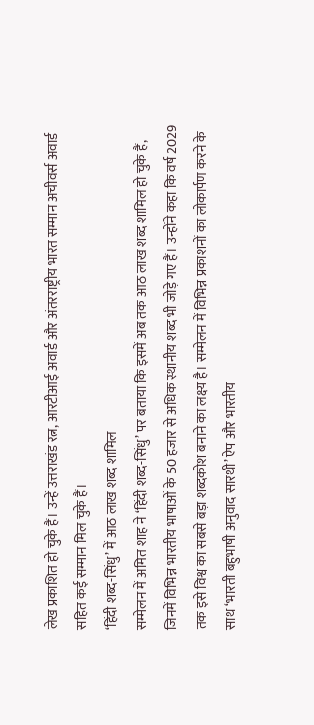लेख प्रकाशित हो चुके हैं। उन्हें उत्तराखंड रत्न, आरटीआई अवार्ड और अंतरराष्ट्रीय भारत सम्मान अचीवर्स अवार्ड सहित कई सम्मान मिल चुके हैं।
‘हिंदी शब्द-सिंधु’ में आठ लाख शब्द शामिल
सम्मेलन में अमित शाह ने ‘हिंदी शब्द-सिंधु’ पर बताया कि इसमें अब तक आठ लाख शब्द शामिल हो चुके हैं, जिनमें विभिन्न भारतीय भाषाओं के 50 हजार से अधिक स्थानीय शब्द भी जोड़े गए हैं। उन्होंने कहा कि वर्ष 2029 तक इसे विश्व का सबसे बड़ा शब्दकोश बनाने का लक्ष्य है। सम्मेलन में विभिन्न प्रकाशनों का लोकार्पण करने के साथ ‘भारती बहुभाषी अनुवाद सारथी’ ऐप और भारतीय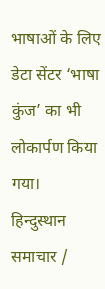भाषाओं के लिए डेटा सेंटर ‘भाषा कुंज’ का भी लोकार्पण किया गया।
हिन्दुस्थान समाचार /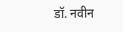डॉ. नवीन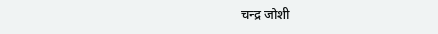चन्द्र जोशी